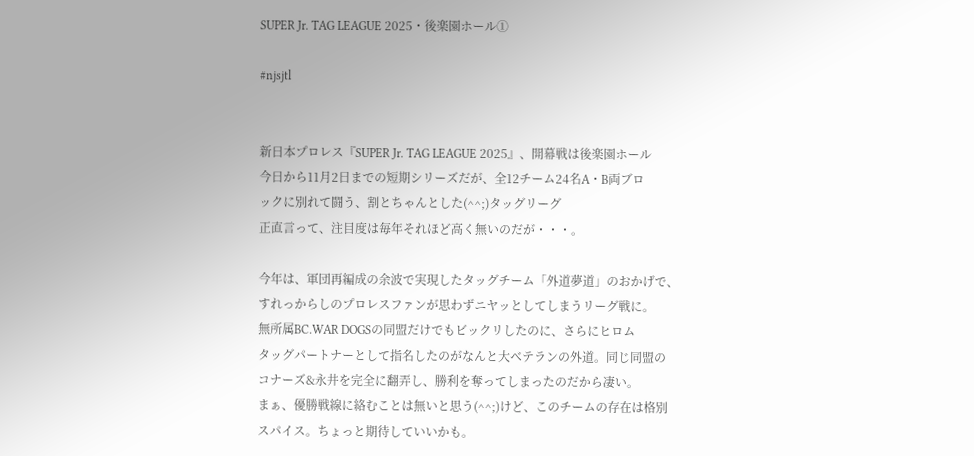SUPER Jr. TAG LEAGUE 2025・後楽園ホール①

#njsjtl


新日本プロレス『SUPER Jr. TAG LEAGUE 2025』、開幕戦は後楽園ホール
今日から11月2日までの短期シリーズだが、全12チーム24名A・B両ブロ
ックに別れて闘う、割とちゃんとした(^^;)タッグリーグ
正直言って、注目度は毎年それほど高く無いのだが・・・。

今年は、軍団再編成の余波で実現したタッグチーム「外道夢道」のおかげで、
すれっからしのプロレスファンが思わずニヤッとしてしまうリーグ戦に。
無所属BC.WAR DOGSの同盟だけでもビックリしたのに、さらにヒロム
タッグパートナーとして指名したのがなんと大ベテランの外道。同じ同盟の
コナーズ&永井を完全に翻弄し、勝利を奪ってしまったのだから凄い。
まぁ、優勝戦線に絡むことは無いと思う(^^;)けど、このチームの存在は格別
スパイス。ちょっと期待していいかも。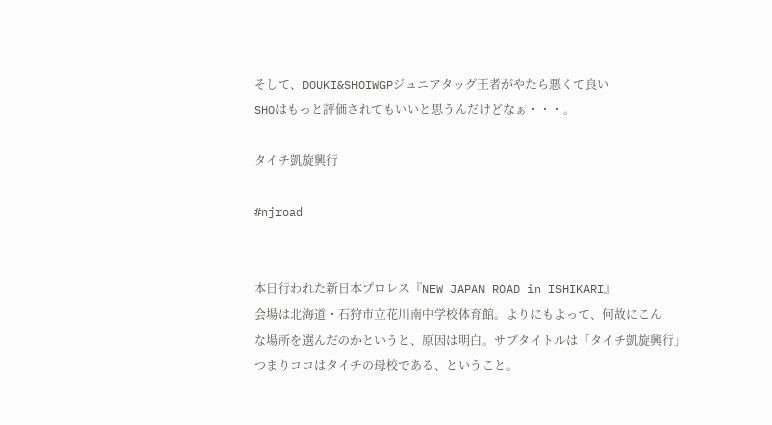そして、DOUKI&SHOIWGPジュニアタッグ王者がやたら悪くて良い
SHOはもっと評価されてもいいと思うんだけどなぁ・・・。

タイチ凱旋興行

#njroad


本日行われた新日本プロレス『NEW JAPAN ROAD in ISHIKARI』
会場は北海道・石狩市立花川南中学校体育館。よりにもよって、何故にこん
な場所を選んだのかというと、原因は明白。サブタイトルは「タイチ凱旋興行」
つまりココはタイチの母校である、ということ。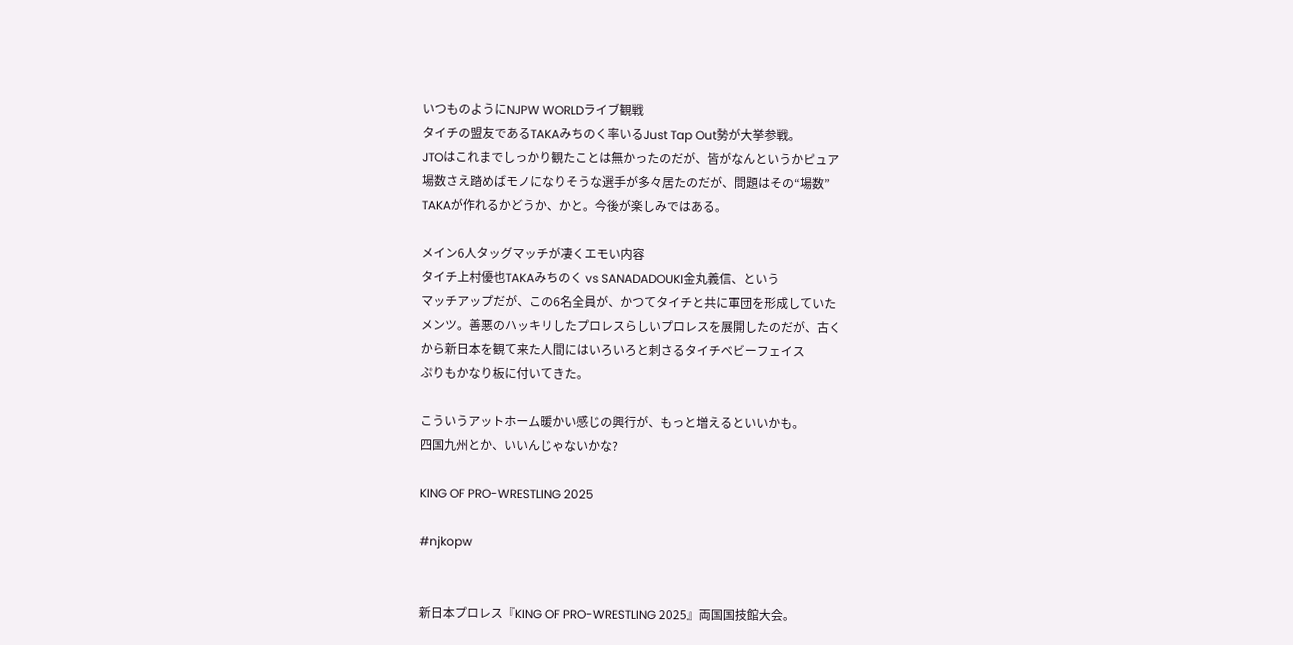いつものようにNJPW WORLDライブ観戦
タイチの盟友であるTAKAみちのく率いるJust Tap Out勢が大挙参戦。
JTOはこれまでしっかり観たことは無かったのだが、皆がなんというかピュア
場数さえ踏めばモノになりそうな選手が多々居たのだが、問題はその“場数”
TAKAが作れるかどうか、かと。今後が楽しみではある。

メイン6人タッグマッチが凄くエモい内容
タイチ上村優也TAKAみちのく vs SANADADOUKI金丸義信、という
マッチアップだが、この6名全員が、かつてタイチと共に軍団を形成していた
メンツ。善悪のハッキリしたプロレスらしいプロレスを展開したのだが、古く
から新日本を観て来た人間にはいろいろと刺さるタイチベビーフェイス
ぷりもかなり板に付いてきた。

こういうアットホーム暖かい感じの興行が、もっと増えるといいかも。
四国九州とか、いいんじゃないかな?

KING OF PRO-WRESTLING 2025

#njkopw


新日本プロレス『KING OF PRO-WRESTLING 2025』両国国技館大会。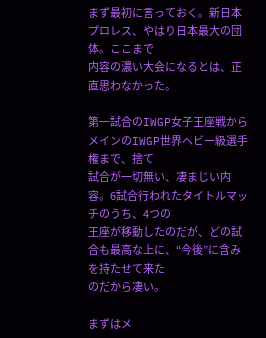まず最初に言っておく。新日本プロレス、やはり日本最大の団体。ここまで
内容の濃い大会になるとは、正直思わなかった。

第一試合のIWGP女子王座戦からメインのIWGP世界ヘビー級選手権まで、捨て
試合が一切無い、凄まじい内容。6試合行われたタイトルマッチのうち、4つの
王座が移動したのだが、どの試合も最高な上に、“今後”に含みを持たせて来た
のだから凄い。

まずはメ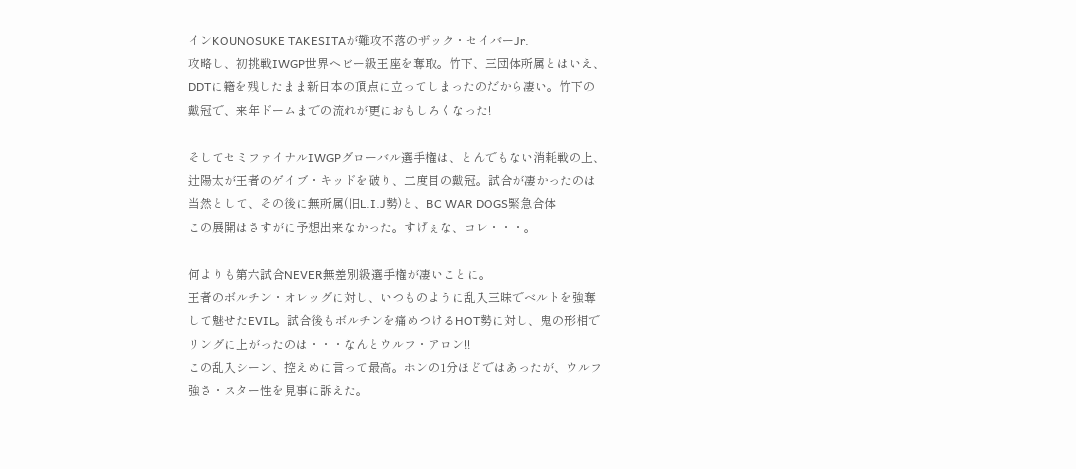インKOUNOSUKE TAKESITAが難攻不落のザック・セイバーJr.
攻略し、初挑戦IWGP世界ヘビー級王座を奪取。竹下、三団体所属とはいえ、
DDTに籍を残したまま新日本の頂点に立ってしまったのだから凄い。竹下の
戴冠で、来年ドームまでの流れが更におもしろくなった!

そしてセミファイナルIWGPグローバル選手権は、とんでもない消耗戦の上、
辻陽太が王者のゲイブ・キッドを破り、二度目の戴冠。試合が凄かったのは
当然として、その後に無所属(旧L.I.J勢)と、BC WAR DOGS緊急合体
この展開はさすがに予想出来なかった。すげぇな、コレ・・・。

何よりも第六試合NEVER無差別級選手権が凄いことに。
王者のボルチン・オレッグに対し、いつものように乱入三昧でベルトを強奪
して魅せたEVIL。試合後もボルチンを痛めつけるHOT勢に対し、鬼の形相で
リングに上がったのは・・・なんとウルフ・アロン!!
この乱入シーン、控えめに言って最高。ホンの1分ほどではあったが、ウルフ
強さ・スター性を見事に訴えた。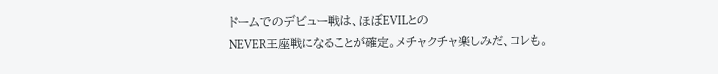ドームでのデビュー戦は、ほぼEVILとの
NEVER王座戦になることが確定。メチャクチャ楽しみだ、コレも。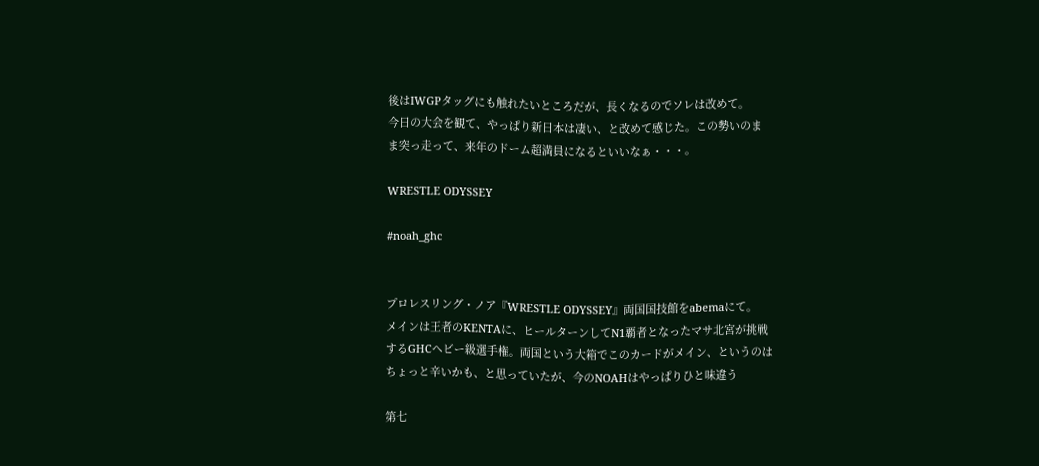後はIWGPタッグにも触れたいところだが、長くなるのでソレは改めて。
今日の大会を観て、やっぱり新日本は凄い、と改めて感じた。この勢いのま
ま突っ走って、来年のドーム超満員になるといいなぁ・・・。

WRESTLE ODYSSEY

#noah_ghc


プロレスリング・ノア『WRESTLE ODYSSEY』両国国技館をabemaにて。
メインは王者のKENTAに、ヒールターンしてN1覇者となったマサ北宮が挑戦
するGHCヘビー級選手権。両国という大箱でこのカードがメイン、というのは
ちょっと辛いかも、と思っていたが、今のNOAHはやっぱりひと味違う

第七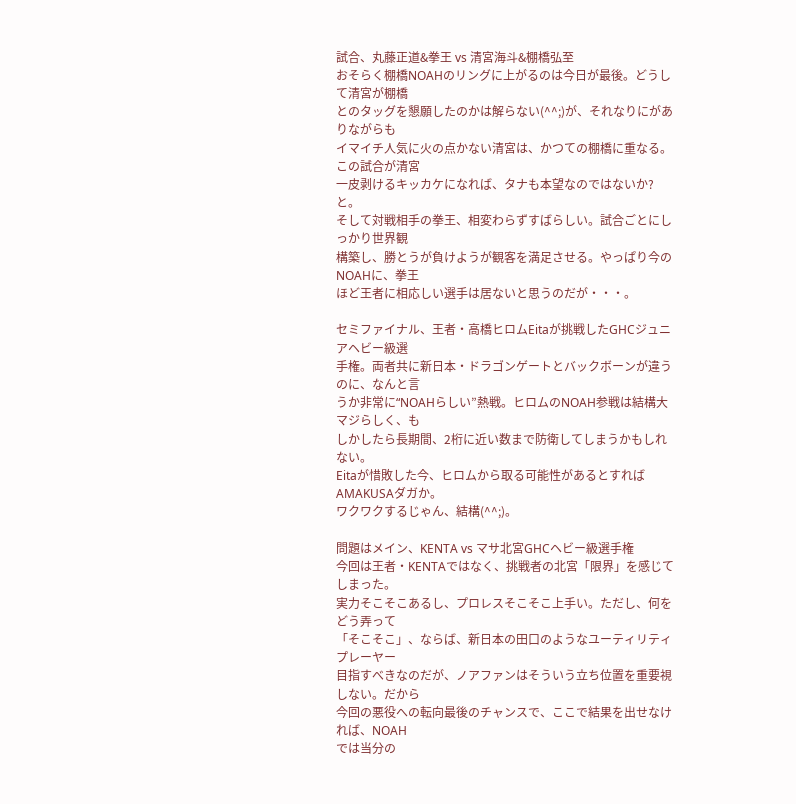試合、丸藤正道&拳王 vs 清宮海斗&棚橋弘至
おそらく棚橋NOAHのリングに上がるのは今日が最後。どうして清宮が棚橋
とのタッグを懇願したのかは解らない(^^;)が、それなりにがありながらも
イマイチ人気に火の点かない清宮は、かつての棚橋に重なる。この試合が清宮
一皮剥けるキッカケになれば、タナも本望なのではないか?と。
そして対戦相手の拳王、相変わらずすばらしい。試合ごとにしっかり世界観
構築し、勝とうが負けようが観客を満足させる。やっぱり今のNOAHに、拳王
ほど王者に相応しい選手は居ないと思うのだが・・・。

セミファイナル、王者・高橋ヒロムEitaが挑戦したGHCジュニアヘビー級選
手権。両者共に新日本・ドラゴンゲートとバックボーンが違うのに、なんと言
うか非常に“NOAHらしい”熱戦。ヒロムのNOAH参戦は結構大マジらしく、も
しかしたら長期間、2桁に近い数まで防衛してしまうかもしれない。
Eitaが惜敗した今、ヒロムから取る可能性があるとすればAMAKUSAダガか。
ワクワクするじゃん、結構(^^;)。

問題はメイン、KENTA vs マサ北宮GHCヘビー級選手権
今回は王者・KENTAではなく、挑戦者の北宮「限界」を感じてしまった。
実力そこそこあるし、プロレスそこそこ上手い。ただし、何をどう弄って
「そこそこ」、ならば、新日本の田口のようなユーティリティプレーヤー
目指すべきなのだが、ノアファンはそういう立ち位置を重要視しない。だから
今回の悪役への転向最後のチャンスで、ここで結果を出せなければ、NOAH
では当分の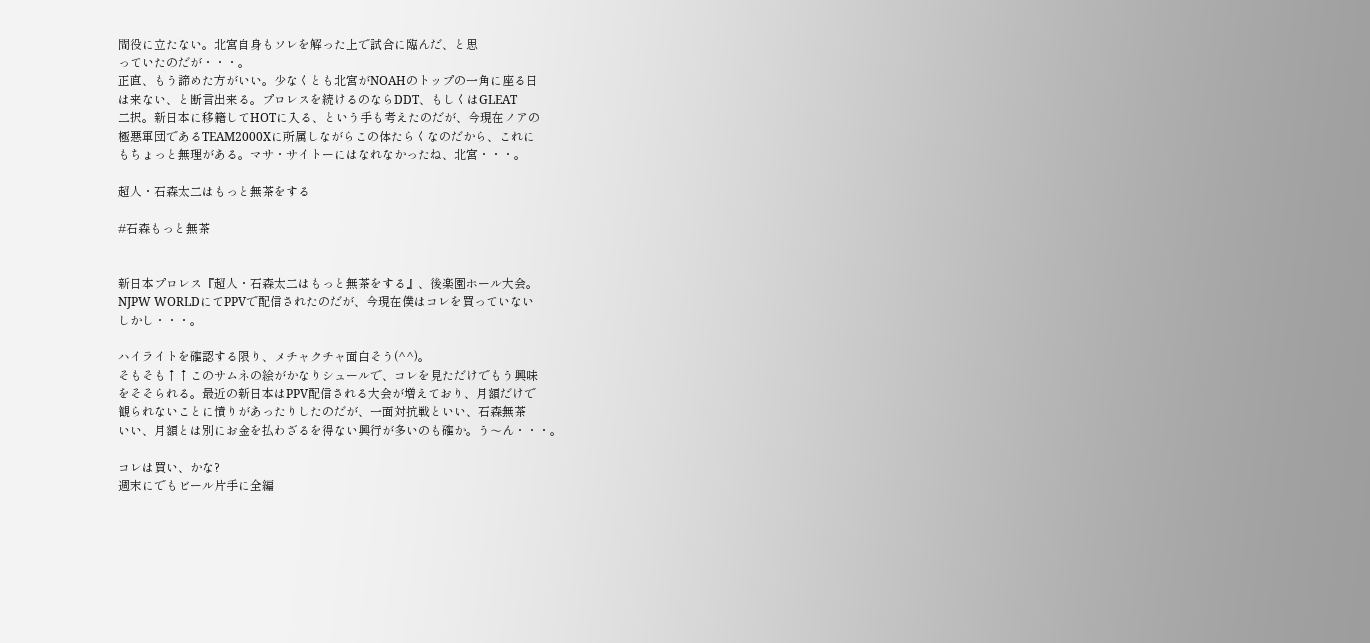間役に立たない。北宮自身もソレを解った上で試合に臨んだ、と思
っていたのだが・・・。
正直、もう諦めた方がいい。少なくとも北宮がNOAHのトップの一角に座る日
は来ない、と断言出来る。プロレスを続けるのならDDT、もしくはGLEAT
二択。新日本に移籍してHOTに入る、という手も考えたのだが、今現在ノアの
極悪軍団であるTEAM2000Xに所属しながらこの体たらくなのだから、これに
もちょっと無理がある。マサ・サイトーにはなれなかったね、北宮・・・。

超人・石森太二はもっと無茶をする

#石森もっと無茶


新日本プロレス『超人・石森太二はもっと無茶をする』、後楽園ホール大会。
NJPW WORLDにてPPVで配信されたのだが、今現在僕はコレを買っていない
しかし・・・。

ハイライトを確認する限り、メチャクチャ面白そう(^^)。
そもそも↑↑このサムネの絵がかなりシュールで、コレを見ただけでもう興味
をそそられる。最近の新日本はPPV配信される大会が増えており、月額だけで
観られないことに憤りがあったりしたのだが、一面対抗戦といい、石森無茶
いい、月額とは別にお金を払わざるを得ない興行が多いのも確か。う〜ん・・・。

コレは買い、かな?
週末にでもビール片手に全編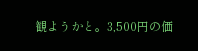観ようかと。3,500円の価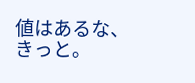値はあるな、きっと。